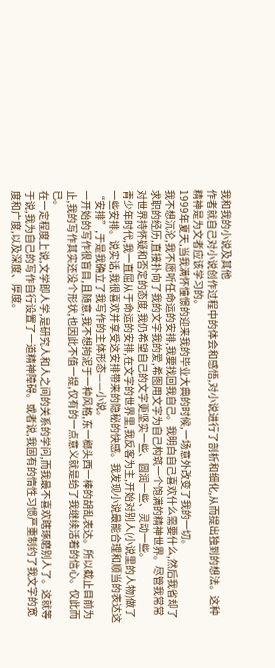我和我的小说及其他
作者就自己对小说创作过程中的体会和感悟,对小说进行了剖析和细化,从而提出独到的想法。这种精神是为文者应该学习的。
1999年夏天,当我满怀憧憬的迎来我的毕业大典的时候,一场意外改变了我的一切。
我不想沉沦,我不愿听任命运的安排,我要找回我自己。我明白自己喜欢什么需要什么,然后我省却了求职的经历,直接扑向了我的文字我的爱,希图用文字为自己构筑一个饱满的精神世界。尽管我常常对世界持怀疑和否定的态度,我仍希望自己的文字更坚实一些、圆润一些、灵动一些。
青少年时代,我一直屈从于命运的安排,在文字的世界里,我反客为主,开始对别人(小说里的人物)做了一些安排。说实话,我很喜欢并享受这安排带来的隐秘的快感。我发现小说最能合理和顺当的表达这“安排”,于是我确立了我写作的主体形态——小说。
一开始的写作很盲目,且随意,我不想拘泥于一种风格,东一榔头西一棒的胡乱表达。所以截止目前为止,我的写作其实还没个形状,也因此不值一提,仅有的一点意义就是给了我继续活着的信心。仅此而已。
在一定程度上说,文学即人学,是研究人和人之间的关系的学问,而我最不喜欢瞎琢磨别人了。这就等于说,我为自己的写作自行设置了一道精神障碍。或者说,我固有的惰性习惯严重制约了我文字的宽度和广度,以及深度、厚度。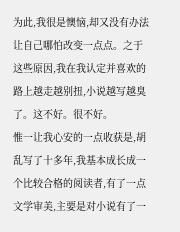为此,我很是懊恼,却又没有办法让自己哪怕改变一点点。之于这些原因,我在我认定并喜欢的路上越走越别扭,小说越写越臭了。这不好。很不好。
惟一让我心安的一点收获是,胡乱写了十多年,我基本成长成一个比较合格的阅读者,有了一点文学审美,主要是对小说有了一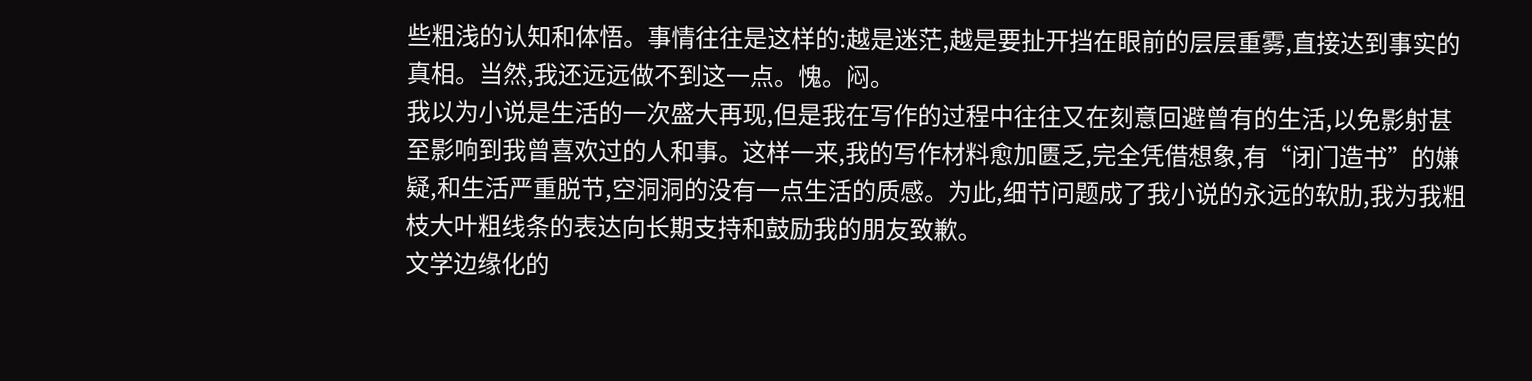些粗浅的认知和体悟。事情往往是这样的:越是迷茫,越是要扯开挡在眼前的层层重雾,直接达到事实的真相。当然,我还远远做不到这一点。愧。闷。
我以为小说是生活的一次盛大再现,但是我在写作的过程中往往又在刻意回避曾有的生活,以免影射甚至影响到我曾喜欢过的人和事。这样一来,我的写作材料愈加匮乏,完全凭借想象,有“闭门造书”的嫌疑,和生活严重脱节,空洞洞的没有一点生活的质感。为此,细节问题成了我小说的永远的软肋,我为我粗枝大叶粗线条的表达向长期支持和鼓励我的朋友致歉。
文学边缘化的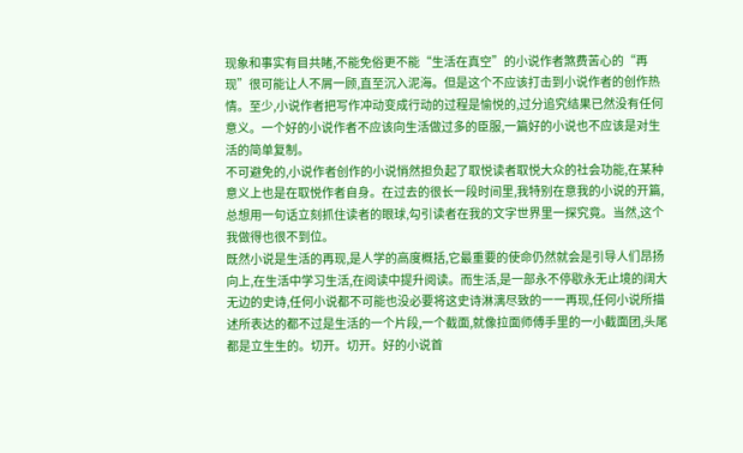现象和事实有目共睹,不能免俗更不能“生活在真空”的小说作者煞费苦心的“再现”很可能让人不屑一顾,直至沉入泥海。但是这个不应该打击到小说作者的创作热情。至少,小说作者把写作冲动变成行动的过程是愉悦的,过分追究结果已然没有任何意义。一个好的小说作者不应该向生活做过多的臣服,一篇好的小说也不应该是对生活的简单复制。
不可避免的,小说作者创作的小说悄然担负起了取悦读者取悦大众的社会功能,在某种意义上也是在取悦作者自身。在过去的很长一段时间里,我特别在意我的小说的开篇,总想用一句话立刻抓住读者的眼球,勾引读者在我的文字世界里一探究竟。当然,这个我做得也很不到位。
既然小说是生活的再现,是人学的高度概括,它最重要的使命仍然就会是引导人们昂扬向上,在生活中学习生活,在阅读中提升阅读。而生活,是一部永不停歇永无止境的阔大无边的史诗,任何小说都不可能也没必要将这史诗淋漓尽致的一一再现,任何小说所描述所表达的都不过是生活的一个片段,一个截面,就像拉面师傅手里的一小截面团,头尾都是立生生的。切开。切开。好的小说首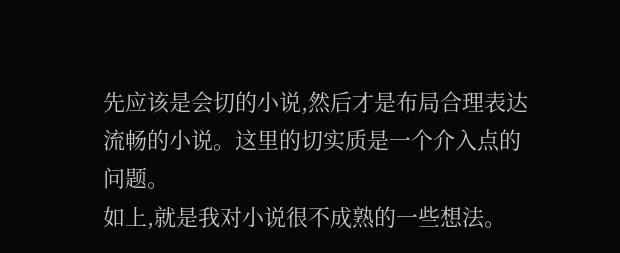先应该是会切的小说,然后才是布局合理表达流畅的小说。这里的切实质是一个介入点的问题。
如上,就是我对小说很不成熟的一些想法。